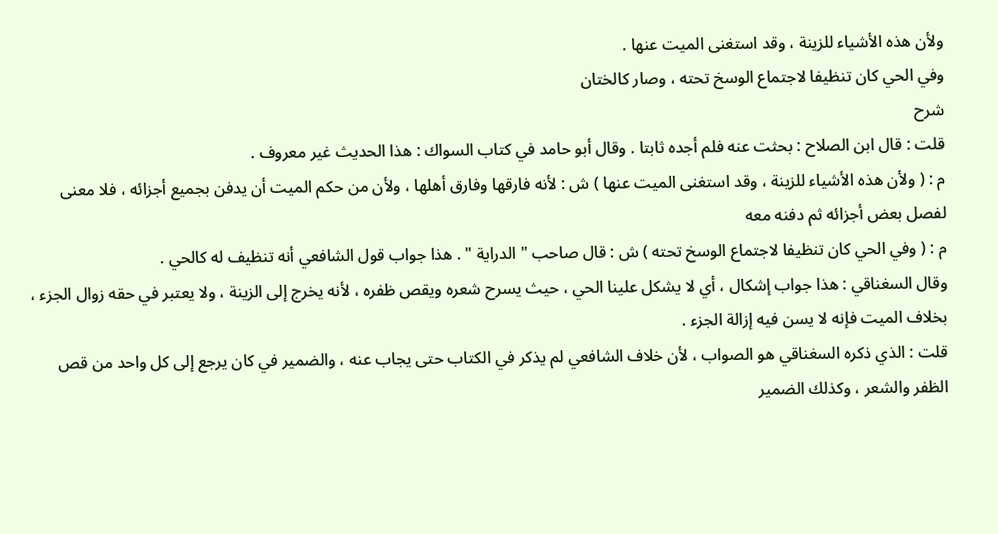ولأن هذه الأشياء للزينة ، وقد استغنى الميت عنها .
وفي الحي كان تنظيفا لاجتماع الوسخ تحته ، وصار كالختان
شرح
قلت : قال ابن الصلاح : بحثت عنه فلم أجده ثابتا . وقال أبو حامد في كتاب السواك : هذا الحديث غير معروف .
م : ( ولأن هذه الأشياء للزينة ، وقد استغنى الميت عنها ) ش : لأنه فارقها وفارق أهلها ، ولأن من حكم الميت أن يدفن بجميع أجزائه ، فلا معنى لفصل بعض أجزائه ثم دفنه معه
م : ( وفي الحي كان تنظيفا لاجتماع الوسخ تحته ) ش : قال صاحب " الدراية " . هذا جواب قول الشافعي أنه تنظيف له كالحي .
وقال السغناقي : هذا جواب إشكال ، أي لا يشكل علينا الحي ، حيث يسرح شعره ويقص ظفره ، لأنه يخرج إلى الزينة ، ولا يعتبر في حقه زوال الجزء ، بخلاف الميت فإنه لا يسن فيه إزالة الجزء .
قلت : الذي ذكره السغناقي هو الصواب ، لأن خلاف الشافعي لم يذكر في الكتاب حتى يجاب عنه ، والضمير في كان يرجع إلى كل واحد من قص الظفر والشعر ، وكذلك الضمير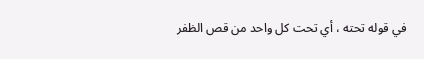في قوله تحته ، أي تحت كل واحد من قص الظفر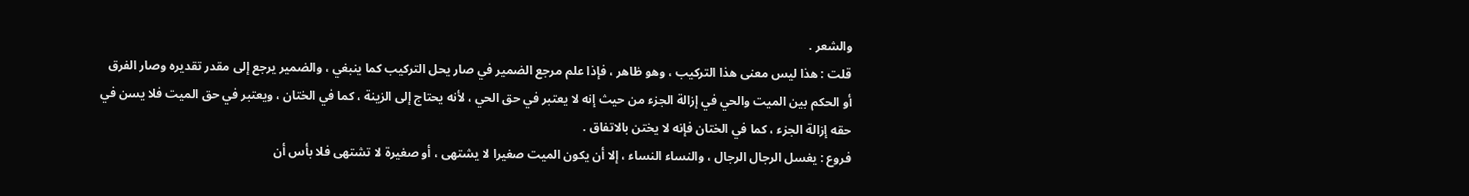والشعر .
قلت : هذا ليس معنى هذا التركيب ، وهو ظاهر ، فإذا علم مرجع الضمير في صار يحل التركيب كما ينبغي ، والضمير يرجع إلى مقدر تقديره وصار الفرق أو الحكم بين الميت والحي في إزالة الجزء من حيث إنه لا يعتبر في حق الحي ، لأنه يحتاج إلى الزينة ، كما في الختان ، ويعتبر في حق الميت فلا يسن في حقه إزالة الجزء ، كما في الختان فإنه لا يختن بالاتفاق .
فروع : يغسل الرجال الرجال ، والنساء النساء ، إلا أن يكون الميت صغيرا لا يشتهى ، أو صغيرة لا تشتهى فلا بأس أن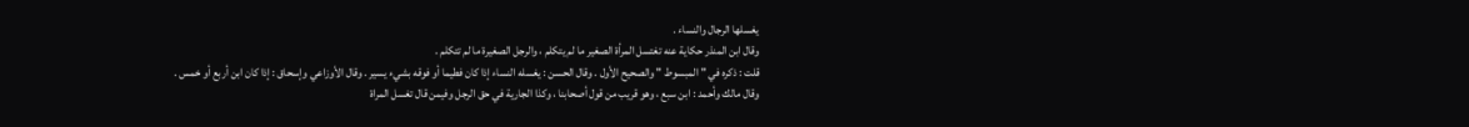يغسلها الرجال والنساء .
وقال ابن المنذر حكاية عنه تغتسل المرأة الصغير ما لم يتكلم ، والرجل الصغيرة ما لم تتكلم .
قلت : ذكره في " المبسوط " والصحيح الأول . وقال الحسن : يغسله النساء إذا كان فطيما أو فوقه بشيء يسير . وقال الأوزاعي وإسحاق : إذا كان ابن أربع أو خمس .
وقال مالك وأحمد : ابن سبع ، وهو قريب من قول أصحابنا ، وكذا الجارية في حق الرجل وفيمن قال تغسل المراة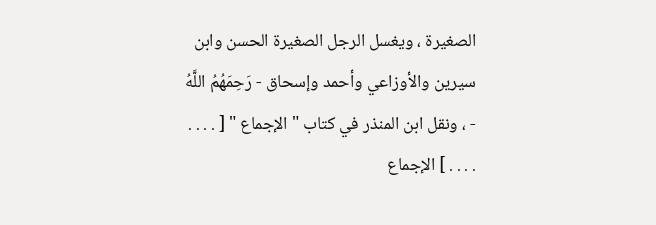الصغيرة ، ويغسل الرجل الصغيرة الحسن وابن سيرين والأوزاعي وأحمد وإسحاق - رَحِمَهُمُ اللَّهُ - ، ونقل ابن المنذر في كتاب " الإجماع " [ . . . .
. . . . ] الإجماع